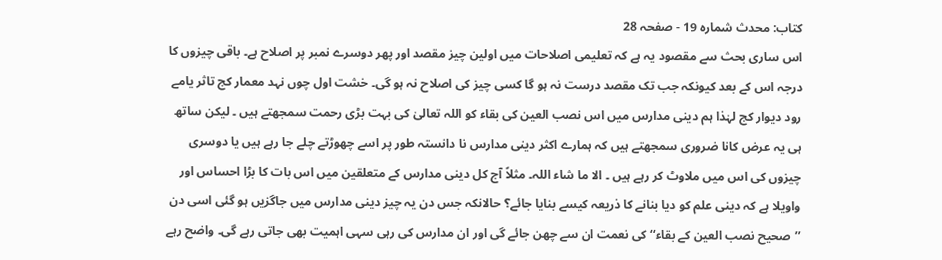کتاب: محدث شمارہ 19 - صفحہ 28
اس ساری بحث سے مقصود یہ ہے کہ تعلیمی اصلاحات میں اولین چیز مقصد اور پھر دوسرے نمبر پر اصلاح ہے۔ باقی چیزوں کا درجہ اس کے بعد کیونکہ جب تک مقصد درست نہ ہو گا کسی چیز کی اصلاح نہ ہو گی۔ خشت اول چوں نہد معمار کج تاثر یامے رود دیوار کج لہٰذا ہم دینی مدارس میں اس نصب العین کی بقاء کو اللہ تعالیٰ کی بہت بڑی رحمت سمجھتے ہیں ۔ لیکن ساتھ ہی یہ عرض کانا ضروری سمجھتے ہیں کہ ہمارے اکثر دینی مدارس نا دانستہ طور پر اسے چھوڑتے چلے جا رہے ہیں یا دوسری چیزوں کی اس میں ملاوٹ کر رہے ہیں ۔ الا ما شاء اللہ۔ مثلاً آج کل دینی مدارس کے متعلقین میں اس بات کا بڑا احساس اور واویلا ہے کہ دینی علم کو دیا بنانے کا ذریعہ کیسے بنایا جائے؟ حالانکہ جس دن یہ چیز دینی مدارس میں جاگزیں ہو گئی اسی دن ’’صحیح نصب العین کے بقاء‘‘ کی نعمت ان سے چھن جائے گی اور ان مدارس کی رہی سہی اہمیت بھی جاتی رہے گی۔ واضح رہے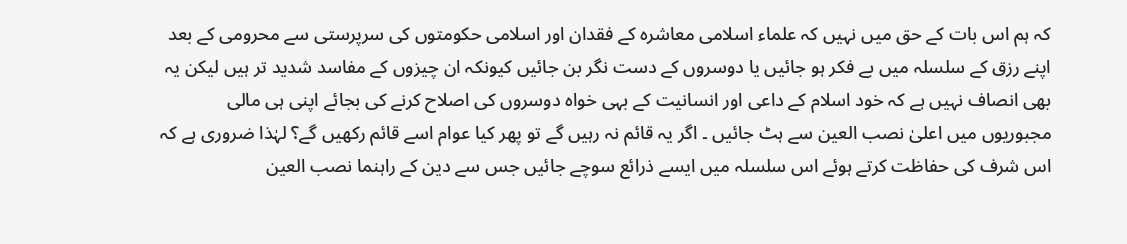کہ ہم اس بات کے حق میں نہیں کہ علماء اسلامی معاشرہ کے فقدان اور اسلامی حکومتوں کی سرپرستی سے محرومی کے بعد اپنے رزق کے سلسلہ میں بے فکر ہو جائیں یا دوسروں کے دست نگر بن جائیں کیونکہ ان چیزوں کے مفاسد شدید تر ہیں لیکن یہ بھی انصاف نہیں ہے کہ خود اسلام کے داعی اور انسانیت کے بہی خواہ دوسروں کی اصلاح کرنے کی بجائے اپنی ہی مالی مجبوریوں میں اعلیٰ نصب العین سے ہٹ جائیں ۔ اگر یہ قائم نہ رہیں گے تو پھر کیا عوام اسے قائم رکھیں گے؟ لہٰذا ضروری ہے کہ اس شرف کی حفاظت کرتے ہوئے اس سلسلہ میں ایسے ذرائع سوچے جائیں جس سے دین کے راہنما نصب العین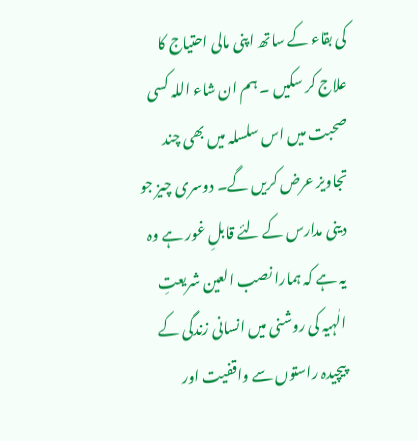کی بقاء کے ساتھ اپنی مالی احتیاج کا علاج کر سکیں ۔ ہم ان شاء اللہ کسی صحبت میں اس سلسلہ میں بھی چند تجاویز عرض کریں گے۔ دوسری چیز جو دینی مدارس کے لئے قابلِ غور ہے وہ یہ ہے کہ ہمارا نصب العین شریعتِ الٰہیہ کی روشنی میں انسانی زندگی کے پیچیدہ راستوں سے واقفیت اور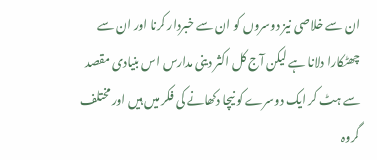ان سے خلاصی نیز دوسروں کو ان سے خبردار کرنا اور ان سے چھٹکارا دلانا ہے لیکن آج کل اکثر دینی مدارس اس بنیادی مقصد سے ہٹ کر ایک دوسرے کو نیچا دکھانے کی فکر میں ہیں اور مختلف گروہ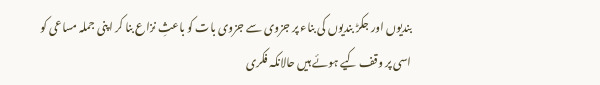بندیوں اور جکڑ بندیوں کی بناء پر جزوی سے جزوی بات کو باعثِ نزاع بنا کر اپنی جملہ مساعی کو اسی پر وقف کیے ہوئے ہیں حالانکہ فکری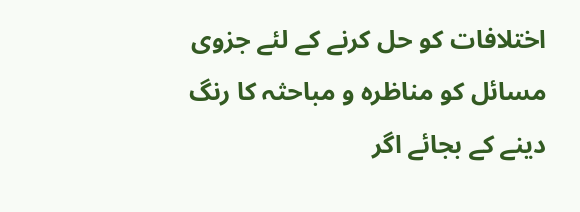اختلافات کو حل کرنے کے لئے جزوی مسائل کو مناظرہ و مباحثہ کا رنگ دینے کے بجائے اگر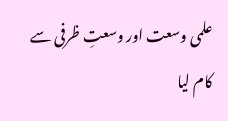علمی وسعت اور وسعتِ ظرفی سے کام لیا